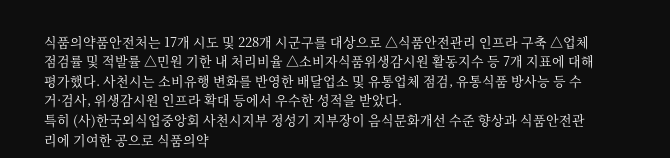식품의약품안전처는 17개 시도 및 228개 시군구를 대상으로 △식품안전관리 인프라 구축 △업체 점검률 및 적발률 △민원 기한 내 처리비율 △소비자식품위생감시원 활동지수 등 7개 지표에 대해 평가했다. 사천시는 소비유행 변화를 반영한 배달업소 및 유통업체 점검, 유통식품 방사능 등 수거·검사, 위생감시원 인프라 확대 등에서 우수한 성적을 받았다.
특히 (사)한국외식업중앙회 사천시지부 정성기 지부장이 음식문화개선 수준 향상과 식품안전관리에 기여한 공으로 식품의약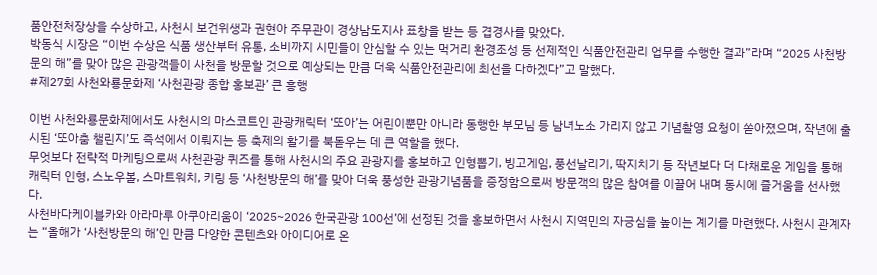품안전처장상을 수상하고, 사천시 보건위생과 권현아 주무관이 경상남도지사 표창을 받는 등 겹경사를 맞았다.
박동식 시장은 “이번 수상은 식품 생산부터 유통, 소비까지 시민들이 안심할 수 있는 먹거리 환경조성 등 선제적인 식품안전관리 업무를 수행한 결과”라며 “2025 사천방문의 해”를 맞아 많은 관광객들이 사천을 방문할 것으로 예상되는 만큼 더욱 식품안전관리에 최선을 다하겠다”고 말했다.
#제27회 사천와룡문화제 ‘사천관광 종합 홍보관’ 큰 흥행

이번 사천와룡문화제에서도 사천시의 마스코트인 관광캐릭터 ‘또아’는 어린이뿐만 아니라 동행한 부모님 등 남녀노소 가리지 않고 기념촬영 요청이 쏟아졌으며, 작년에 출시된 ‘또아춤 챌린지’도 즉석에서 이뤄지는 등 축제의 활기를 북돋우는 데 큰 역할을 했다.
무엇보다 전략적 마케팅으로써 사천관광 퀴즈를 통해 사천시의 주요 관광지를 홍보하고 인형뽑기, 빙고게임, 풍선날리기, 딱지치기 등 작년보다 더 다채로운 게임을 통해 캐릭터 인형, 스노우볼, 스마트워치, 키링 등 ‘사천방문의 해’를 맞아 더욱 풍성한 관광기념품을 증정함으로써 방문객의 많은 참여를 이끌어 내며 동시에 즐거움을 선사했다.
사천바다케이블카와 아라마루 아쿠아리움이 ‘2025~2026 한국관광 100선’에 선정된 것을 홍보하면서 사천시 지역민의 자긍심을 높이는 계기를 마련했다. 사천시 관계자는 “올해가 ‘사천방문의 해’인 만큼 다양한 콘텐츠와 아이디어로 온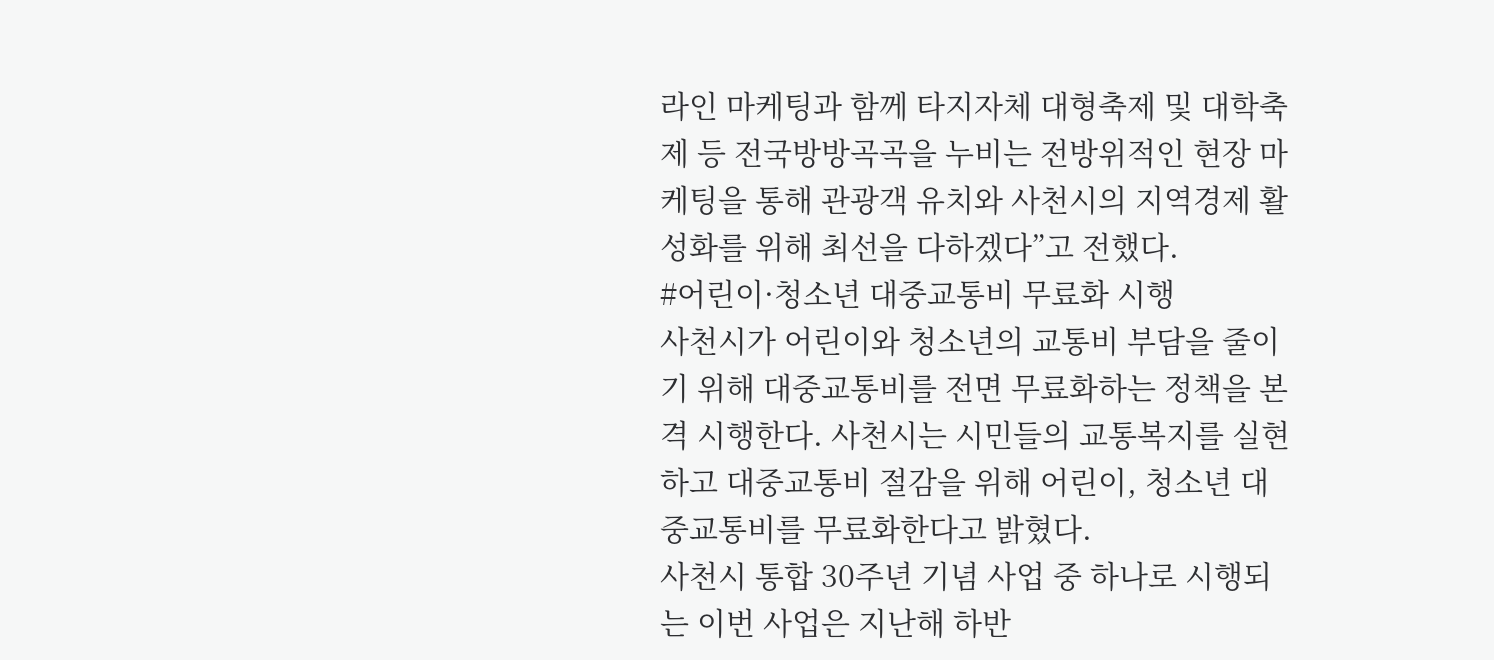라인 마케팅과 함께 타지자체 대형축제 및 대학축제 등 전국방방곡곡을 누비는 전방위적인 현장 마케팅을 통해 관광객 유치와 사천시의 지역경제 활성화를 위해 최선을 다하겠다”고 전했다.
#어린이·청소년 대중교통비 무료화 시행
사천시가 어린이와 청소년의 교통비 부담을 줄이기 위해 대중교통비를 전면 무료화하는 정책을 본격 시행한다. 사천시는 시민들의 교통복지를 실현하고 대중교통비 절감을 위해 어린이, 청소년 대중교통비를 무료화한다고 밝혔다.
사천시 통합 30주년 기념 사업 중 하나로 시행되는 이번 사업은 지난해 하반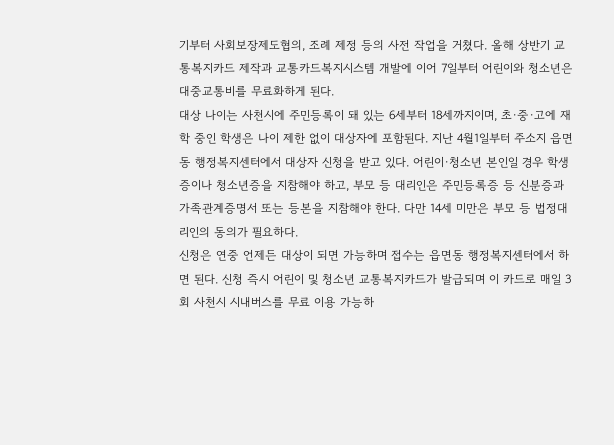기부터 사회보장제도협의, 조례 제정 등의 사전 작업을 거쳤다. 올해 상반기 교통복지카드 제작과 교통카드복지시스템 개발에 이어 7일부터 어린이와 청소년은 대중교통비를 무료화하게 된다.
대상 나이는 사천시에 주민등록이 돼 있는 6세부터 18세까지이며, 초·중·고에 재학 중인 학생은 나이 제한 없이 대상자에 포함된다. 지난 4월1일부터 주소지 읍면동 행정복지센터에서 대상자 신청을 받고 있다. 어린이·청소년 본인일 경우 학생증이나 청소년증을 지참해야 하고, 부모 등 대리인은 주민등록증 등 신분증과 가족관계증명서 또는 등본을 지참해야 한다. 다만 14세 미만은 부모 등 법정대리인의 동의가 필요하다.
신청은 연중 언제든 대상이 되면 가능하며 접수는 읍면동 행정복지센터에서 하면 된다. 신청 즉시 어린이 및 청소년 교통복지카드가 발급되며 이 카드로 매일 3회 사천시 시내버스를 무료 이용 가능하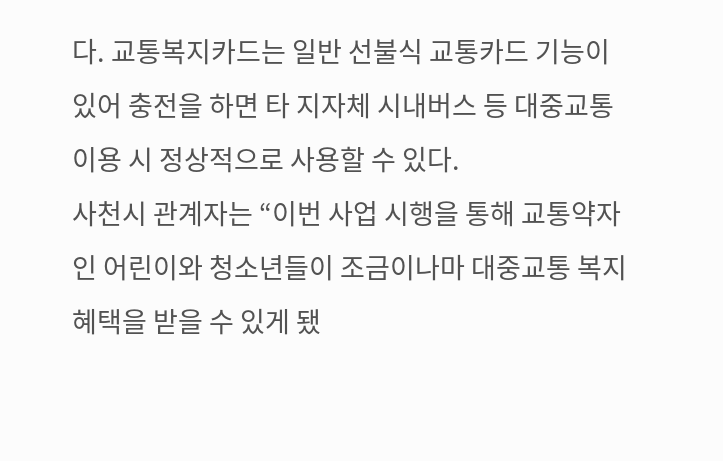다. 교통복지카드는 일반 선불식 교통카드 기능이 있어 충전을 하면 타 지자체 시내버스 등 대중교통 이용 시 정상적으로 사용할 수 있다.
사천시 관계자는 “이번 사업 시행을 통해 교통약자인 어린이와 청소년들이 조금이나마 대중교통 복지 혜택을 받을 수 있게 됐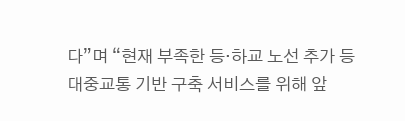다”며 “현재 부족한 등·하교 노선 추가 등 대중교통 기반 구축 서비스를 위해 앞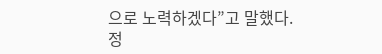으로 노력하겠다”고 말했다.
정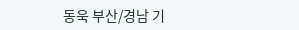동욱 부산/경남 기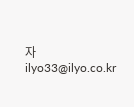자 ilyo33@ilyo.co.kr